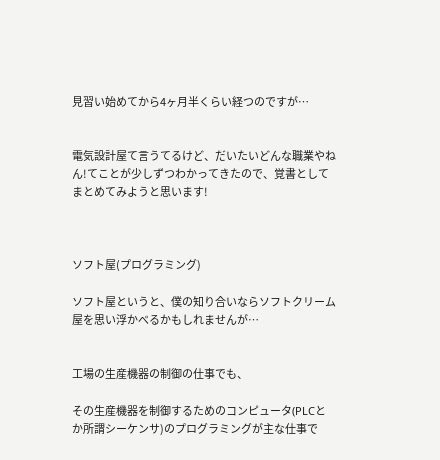見習い始めてから4ヶ月半くらい経つのですが…


電気設計屋て言うてるけど、だいたいどんな職業やねん!てことが少しずつわかってきたので、覚書としてまとめてみようと思います!



ソフト屋(プログラミング)

ソフト屋というと、僕の知り合いならソフトクリーム屋を思い浮かべるかもしれませんが…


工場の生産機器の制御の仕事でも、

その生産機器を制御するためのコンピュータ(PLCとか所謂シーケンサ)のプログラミングが主な仕事で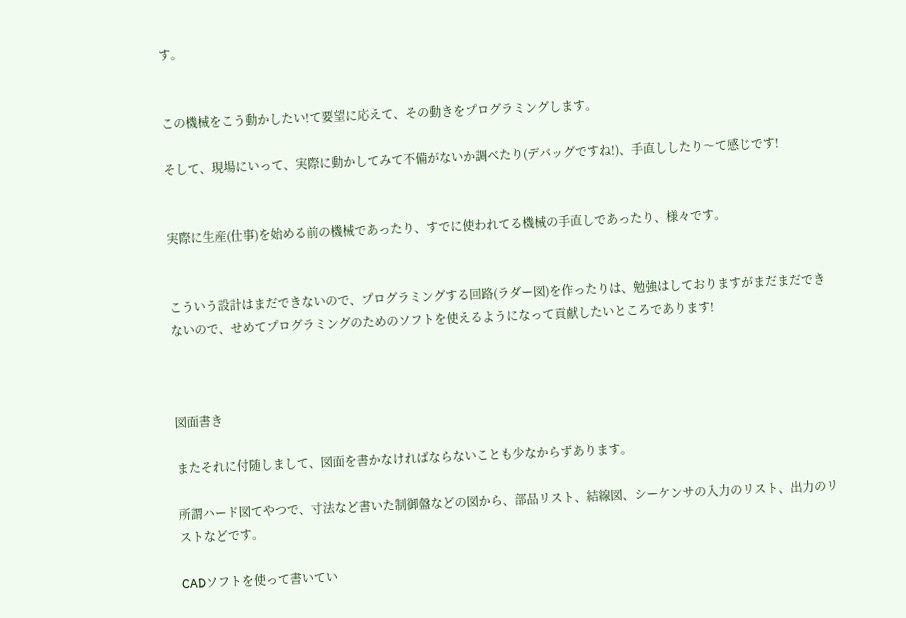す。


この機械をこう動かしたい!て要望に応えて、その動きをプログラミングします。

そして、現場にいって、実際に動かしてみて不備がないか調べたり(デバッグですね!)、手直ししたり〜て感じです!


実際に生産(仕事)を始める前の機械であったり、すでに使われてる機械の手直しであったり、様々です。


こういう設計はまだできないので、プログラミングする回路(ラダー図)を作ったりは、勉強はしておりますがまだまだできないので、せめてプログラミングのためのソフトを使えるようになって貢献したいところであります!



図面書き

またそれに付随しまして、図面を書かなければならないことも少なからずあります。

所謂ハード図てやつで、寸法など書いた制御盤などの図から、部品リスト、結線図、シーケンサの入力のリスト、出力のリストなどです。

CADソフトを使って書いてい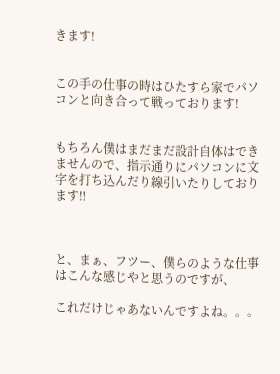きます!


この手の仕事の時はひたすら家でパソコンと向き合って戦っております!


もちろん僕はまだまだ設計自体はできませんので、指示通りにパソコンに文字を打ち込んだり線引いたりしております‼



と、まぁ、フツー、僕らのような仕事はこんな感じやと思うのですが、

これだけじゃあないんですよね。。。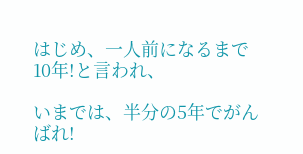はじめ、一人前になるまで10年!と言われ、

いまでは、半分の5年でがんばれ!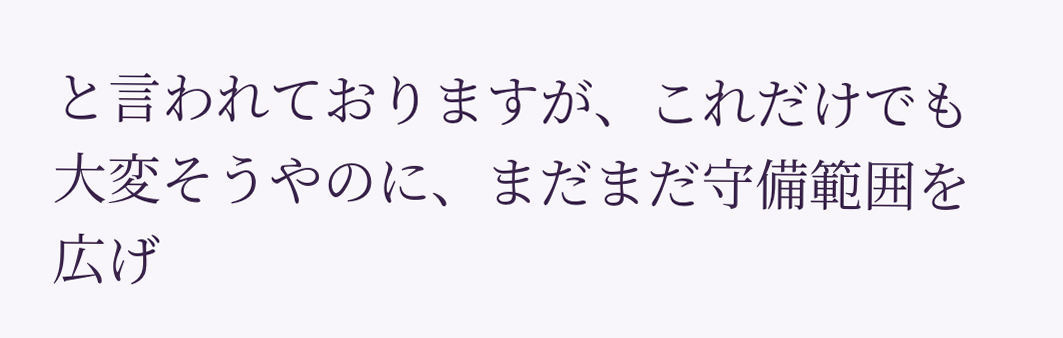と言われておりますが、これだけでも大変そうやのに、まだまだ守備範囲を広げ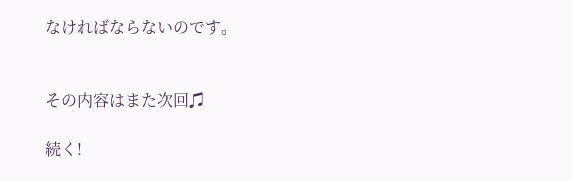なければならないのです。


その内容はまた次回♫

続く!